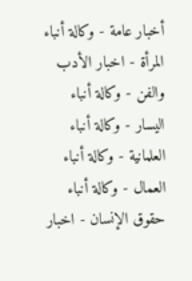أخبار عامة - وكالة أنباء المرأة - اخبار الأدب والفن - وكالة أنباء اليسار - وكالة أنباء العلمانية - وكالة أنباء العمال - وكالة أنباء حقوق الإنسان - اخبار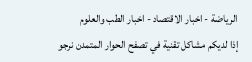الرياضة - اخبار الاقتصاد - اخبار الطب والعلوم
إذا لديكم مشاكل تقنية في تصفح الحوار المتمدن نرجو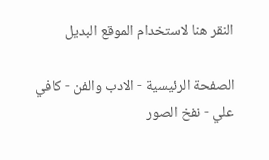النقر هنا لاستخدام الموقع البديل

الصفحة الرئيسية - الادب والفن - كافي علي - نفخ الصور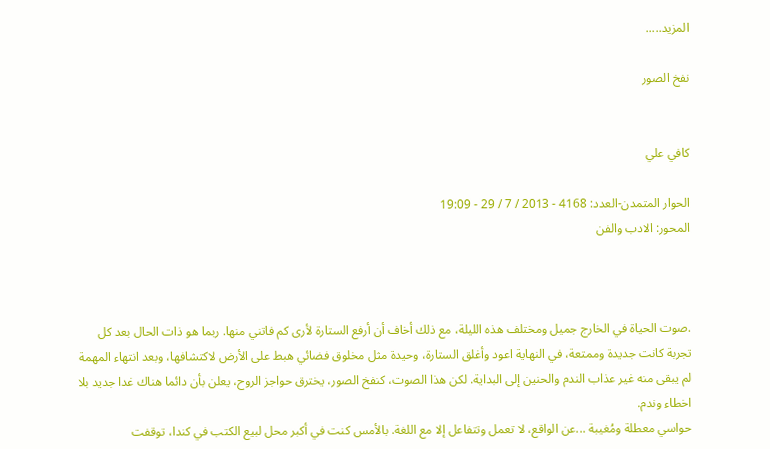المزيد.....

نفخ الصور


كافي علي

الحوار المتمدن-العدد: 4168 - 2013 / 7 / 29 - 19:09
المحور: الادب والفن



.صوت الحياة في الخارج جميل ومختلف هذه الليلة، مع ذلك أخاف أن أرفع الستارة لأرى كم فاتني منها. ربما هو ذات الحال بعد كل تجربة كانت جديدة وممتعة، في النهاية اعود وأغلق الستارة، وحيدة مثل مخلوق فضائي هبط على الأرض لاكتشافها، وبعد انتهاء المهمة لم يبقى منه غير عذاب الندم والحنين إلى البداية. لكن هذا الصوت، كنفخ الصور، يخترق حواجز الروح، يعلن بأن دائما هناك غدا جديد بلا اخطاء وندم.
حواسي معطلة ومُغيبة ...عن الواقع، لا تعمل وتتفاعل إلا مع اللغة. بالأمس كنت في أكبر محل لبيع الكتب في كندا، توقفت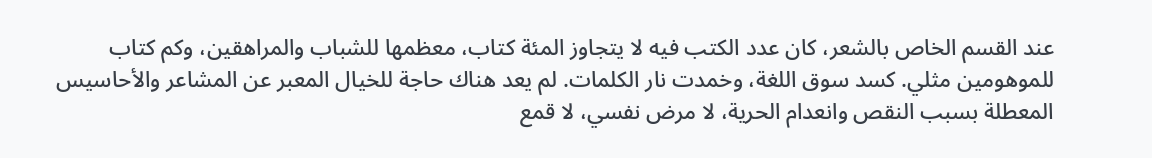عند القسم الخاص بالشعر، كان عدد الكتب فيه لا يتجاوز المئة كتاب، معظمها للشباب والمراهقين، وكم كتاب للموهومين مثلي. كسد سوق اللغة، وخمدت نار الكلمات. لم يعد هناك حاجة للخيال المعبر عن المشاعر والأحاسيس المعطلة بسبب النقص وانعدام الحرية، لا مرض نفسي، لا قمع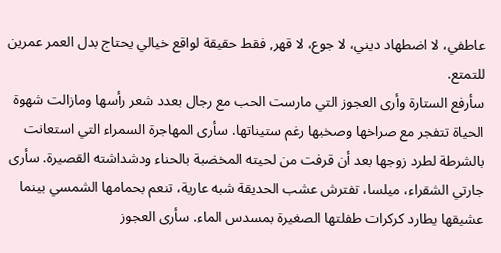عاطفي، لا اضطهاد ديني، لا جوع، لا قهر, فقط حقيقة لواقع خيالي يحتاج بدل العمر عمرين للتمتع.
سأرفع الستارة وأرى العجوز التي مارست الحب مع رجال بعدد شعر رأسها ومازالت شهوة الحياة تتفجر مع صراخها وصخبها رغم ستيناتها. سأرى المهاجرة السمراء التي استعانت بالشرطة لطرد زوجها بعد أن قرفت من لحيته المخضبة بالحناء ودشداشته القصيرة. سأرى جارتي الشقراء، ميلسا، تفترش عشب الحديقة شبه عارية، تنعم بحمامها الشمسي بينما عشيقها يطارد كركرات طفلتها الصغيرة بمسدس الماء. سأرى العجوز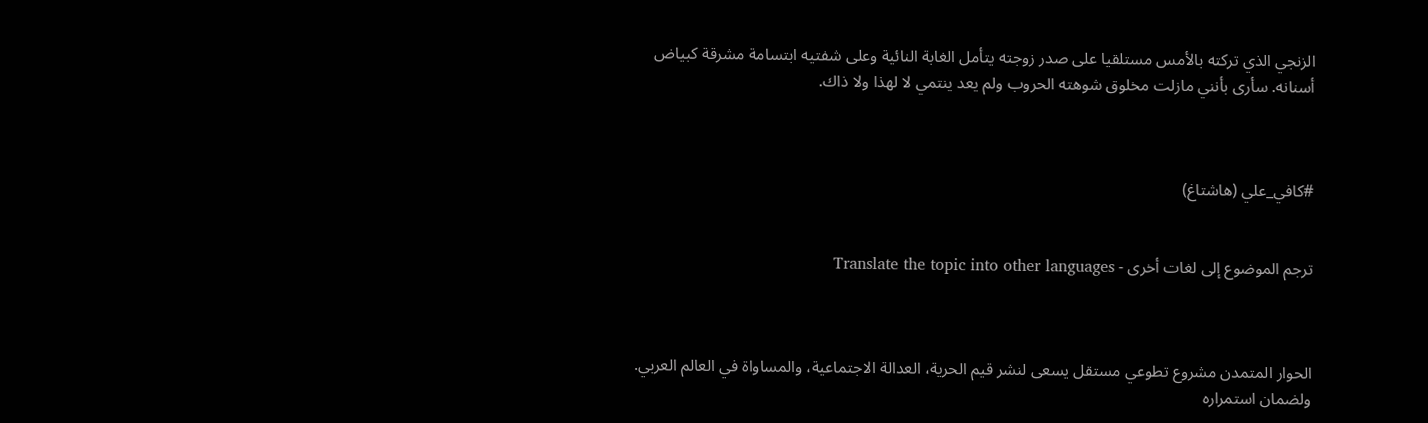الزنجي الذي تركته بالأمس مستلقيا على صدر زوجته يتأمل الغابة النائية وعلى شفتيه ابتسامة مشرقة كبياض أسنانه. سأرى بأنني مازلت مخلوق شوهته الحروب ولم يعد ينتمي لا لهذا ولا ذاك.



#كافي_علي (هاشتاغ)


ترجم الموضوع إلى لغات أخرى - Translate the topic into other languages



الحوار المتمدن مشروع تطوعي مستقل يسعى لنشر قيم الحرية، العدالة الاجتماعية، والمساواة في العالم العربي. ولضمان استمراره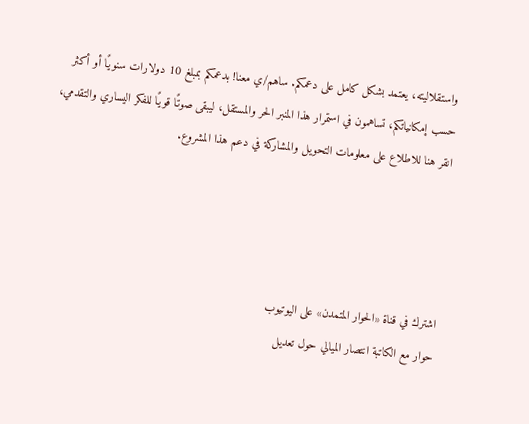واستقلاليته، يعتمد بشكل كامل على دعمكم. ساهم/ي معنا! بدعمكم بمبلغ 10 دولارات سنويًا أو أكثر حسب إمكانياتكم، تساهمون في استمرار هذا المنبر الحر والمستقل، ليبقى صوتًا قويًا للفكر اليساري والتقدمي، انقر هنا للاطلاع على معلومات التحويل والمشاركة في دعم هذا المشروع.




اشترك في قناة «الحوار المتمدن» على اليوتيوب
حوار مع الكاتبة انتصار الميالي حول تعديل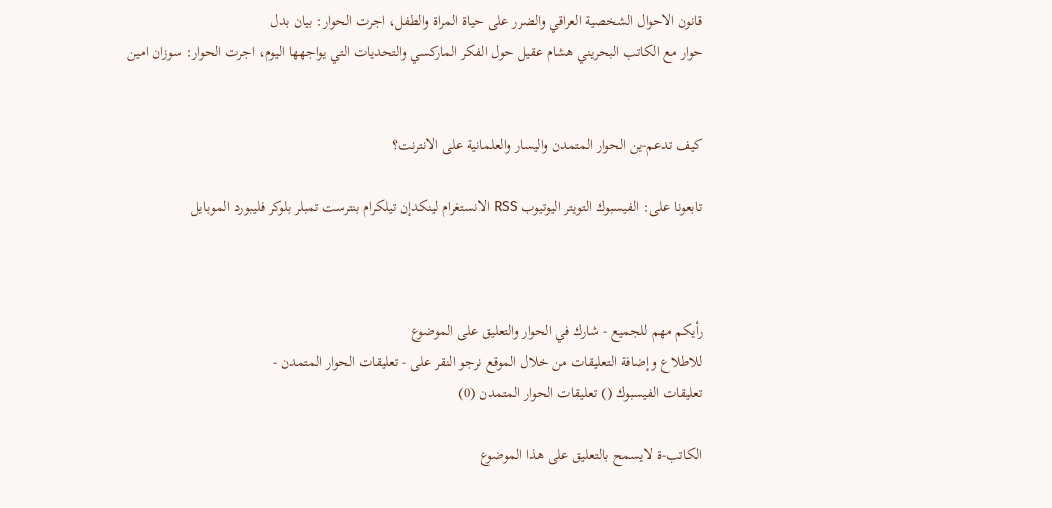قانون الاحوال الشخصية العراقي والضرر على حياة المراة والطفل، اجرت الحوار: بيان بدل
حوار مع الكاتب البحريني هشام عقيل حول الفكر الماركسي والتحديات التي يواجهها اليوم، اجرت الحوار: سوزان امين


كيف تدعم-ين الحوار المتمدن واليسار والعلمانية على الانترنت؟

تابعونا على: الفيسبوك التويتر اليوتيوب RSS الانستغرام لينكدإن تيلكرام بنترست تمبلر بلوكر فليبورد الموبايل



رأيكم مهم للجميع - شارك في الحوار والتعليق على الموضوع
للاطلاع وإضافة التعليقات من خلال الموقع نرجو النقر على - تعليقات الحوار المتمدن -
تعليقات الفيسبوك () تعليقات الحوار المتمدن (0)

الكاتب-ة لايسمح بالتعليق على هذا الموضوع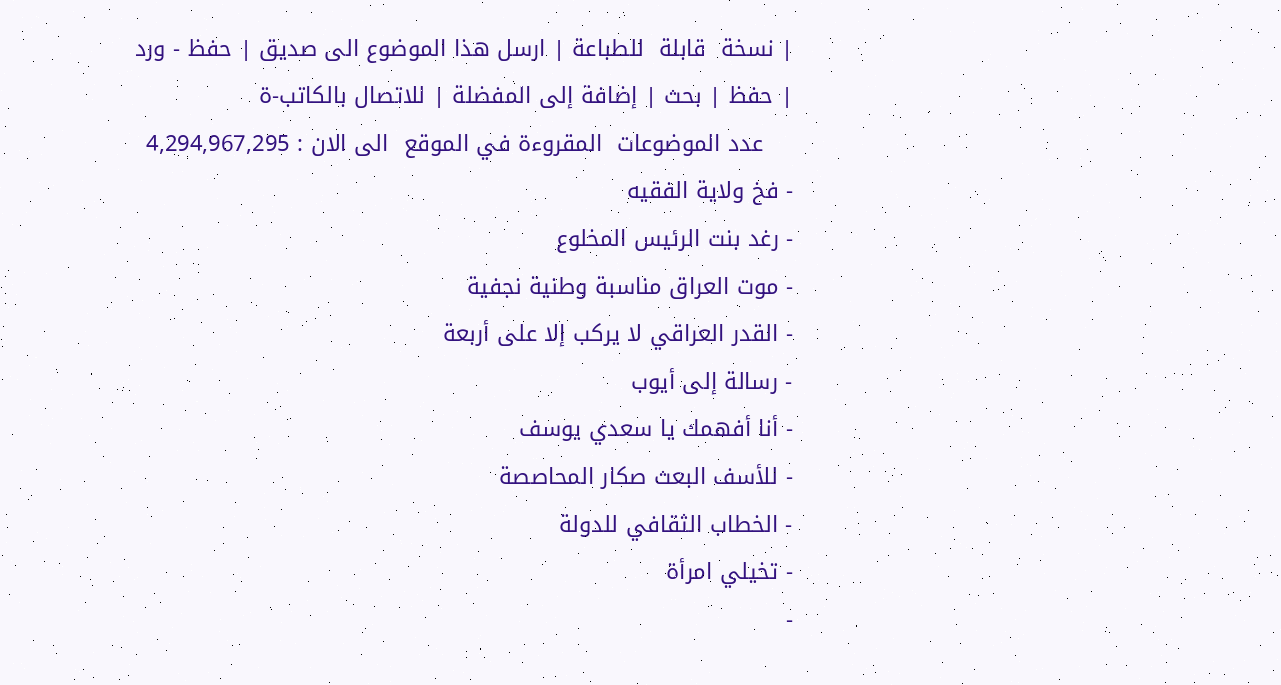| نسخة  قابلة  للطباعة | ارسل هذا الموضوع الى صديق | حفظ - ورد
| حفظ | بحث | إضافة إلى المفضلة | للاتصال بالكاتب-ة
    عدد الموضوعات  المقروءة في الموقع  الى الان : 4,294,967,295
- فخ ولاية الفقيه
- رغد بنت الرئيس المخلوع
- موت العراق مناسبة وطنية نجفية
- القدر العراقي لا يركب إلا على أربعة
- رسالة إلى أيوب
- أنا أفهمك يا سعدي يوسف
- للأسف البعث صكار المحاصصة
- الخطاب الثقافي للدولة
- تخيلي امرأة
-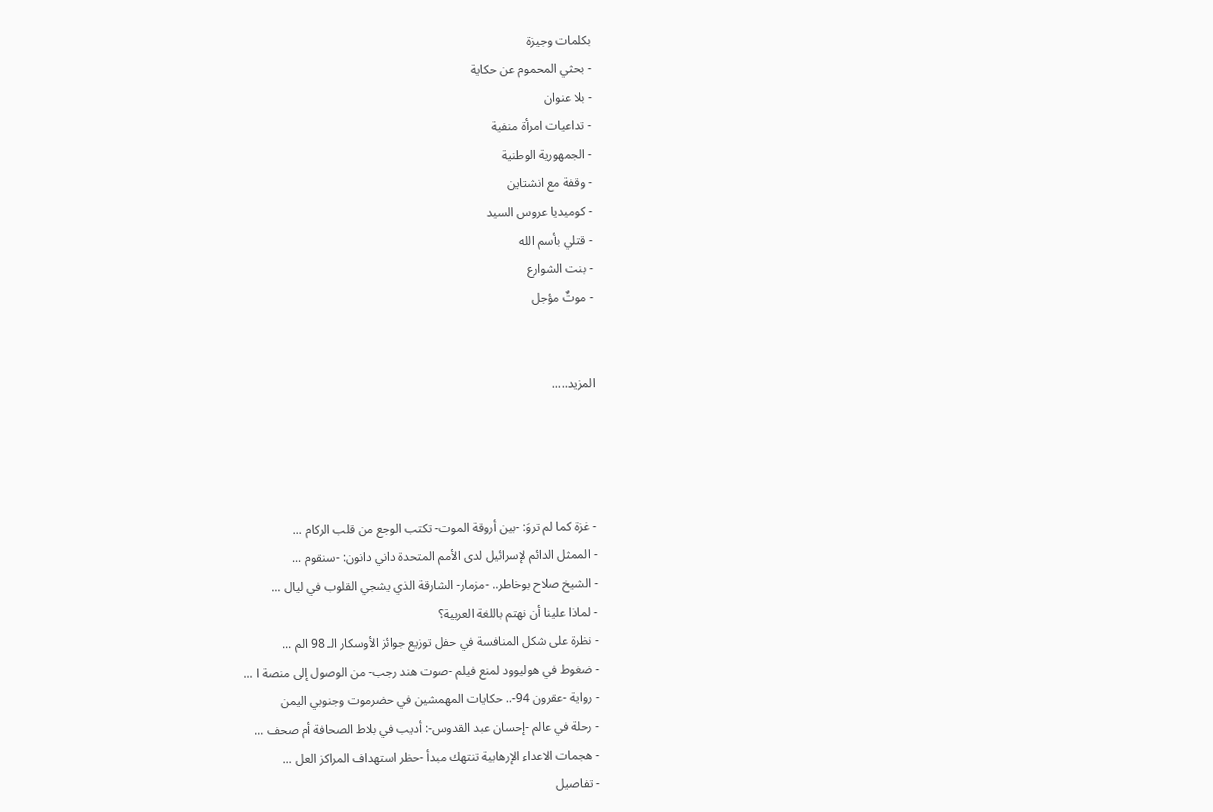بكلمات وجيزة
- بحثي المحموم عن حكاية
- بلا عنوان
- تداعيات امرأة منفية
- الجمهورية الوطنية
- وقفة مع انشتاين
- كوميديا عروس السيد
- قتلي بأسم الله
- بنت الشوارع
- موتٌ مؤجل


المزيد.....




- غزة كما لم تروَ: -بين أروقة الموت- تكتب الوجع من قلب الركام ...
- الممثل الدائم لإسرائيل لدى الأمم المتحدة داني دانون: -سنقوم ...
- الشيخ صلاح بوخاطر.. -مزمار- الشارقة الذي يشجي القلوب في ليال ...
- لماذا علينا أن نهتم باللغة العربية؟
- نظرة على شكل المنافسة في حفل توزيع جوائز الأوسكار الـ 98 الم ...
- ضغوط في هوليوود لمنع فيلم -صوت هند رجب- من الوصول إلى منصة ا ...
- رواية -عقرون 94-.. حكايات المهمشين في حضرموت وجنوبي اليمن
- رحلة في عالم -إحسان عبد القدوس-: أديب في بلاط الصحافة أم صحف ...
- هجمات الاعداء الإرهابية تنتهك مبدأ -حظر استهداف المراكز العل ...
- تفاصيل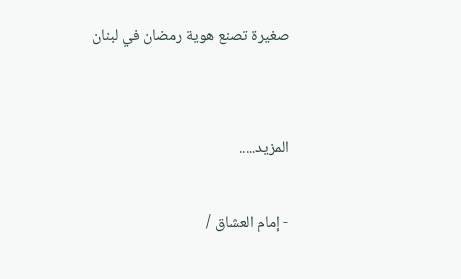صغيرة تصنع هوية رمضان في لبنان


المزيد.....

- إمام العشاق /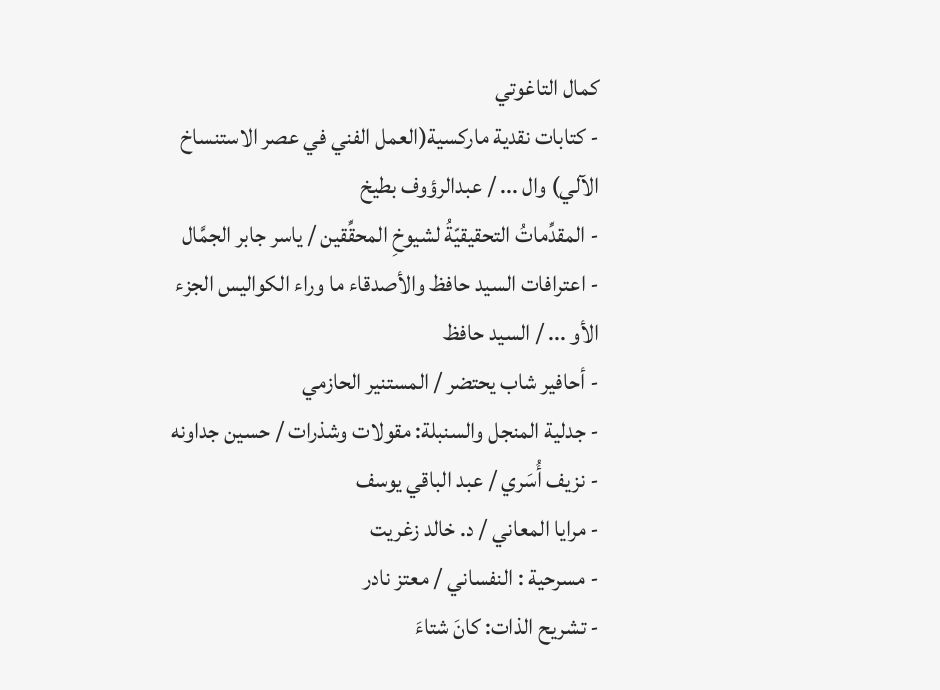كمال التاغوتي
- كتابات نقدية ماركسية(العمل الفني في عصر الاستنساخ الآلي) وال ... / عبدالرؤوف بطيخ
- المقدِّماتُ التحقيقيّةُ لشيوخِ المحقِّقين / ياسر جابر الجمَّال
- اعترافات السيد حافظ والأصدقاء ما وراء الكواليس الجزء الأو ... / السيد حافظ
- أحافير شاب يحتضر / المستنير الحازمي
- جدلية المنجل والسنبلة: مقولات وشذرات / حسين جداونه
- نزيف أُسَري / عبد الباقي يوسف
- مرايا المعاني / د. خالد زغريت
- مسرحية : النفساني / معتز نادر
- تشريح الذات: كانَ شتاءَ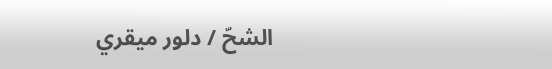الشحّ / دلور ميقري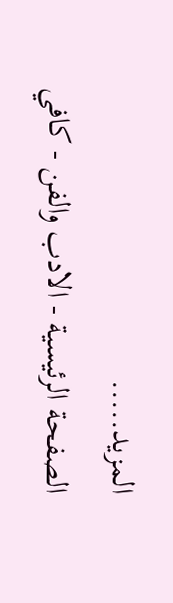المزيد.....
الصفحة الرئيسية - الادب والفن - كافي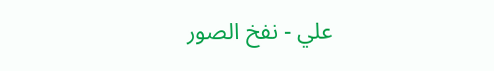علي - نفخ الصور